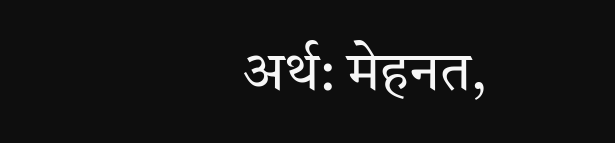अर्थ: मेहनत,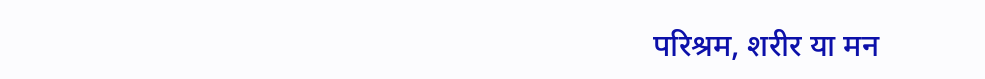परिश्रम, शरीर या मन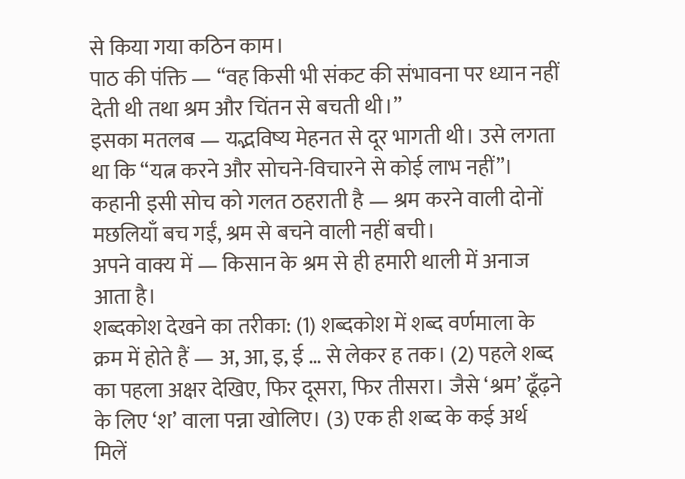से किया गया कठिन काम।
पाठ की पंक्ति — “वह किसी भी संकट की संभावना पर ध्यान नहीं देती थी तथा श्रम और चिंतन से बचती थी।”
इसका मतलब — यद्भविष्य मेहनत से दूर भागती थी। उसे लगता था कि “यत्न करने और सोचने-विचारने से कोई लाभ नहीं”। कहानी इसी सोच को गलत ठहराती है — श्रम करने वाली दोनों मछलियाँ बच गईं, श्रम से बचने वाली नहीं बची।
अपने वाक्य में — किसान के श्रम से ही हमारी थाली में अनाज आता है।
शब्दकोश देखने का तरीका: (1) शब्दकोश में शब्द वर्णमाला के क्रम में होते हैं — अ, आ, इ, ई … से लेकर ह तक। (2) पहले शब्द का पहला अक्षर देखिए, फिर दूसरा, फिर तीसरा। जैसे ‘श्रम’ ढूँढ़ने के लिए ‘श’ वाला पन्ना खोलिए। (3) एक ही शब्द के कई अर्थ मिलें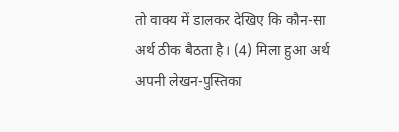तो वाक्य में डालकर देखिए कि कौन-सा अर्थ ठीक बैठता है। (4) मिला हुआ अर्थ अपनी लेखन-पुस्तिका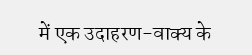में एक उदाहरण-वाक्य के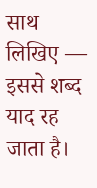साथ लिखिए — इससे शब्द याद रह जाता है।